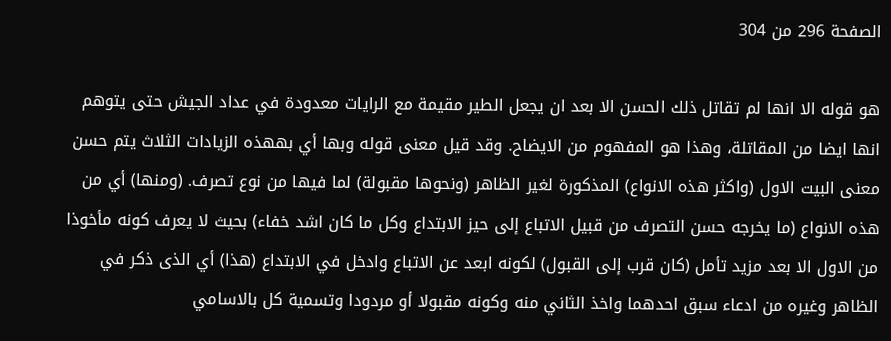الصفحة 296 من 304

هو قوله الا انها لم تقاتل ذلك الحسن الا بعد ان يجعل الطير مقيمة مع الرايات معدودة في عداد الجيش حتى يتوهم انها ايضا من المقاتلة، وهذا هو المفهوم من الايضاح. وقد قيل معنى قوله وبها أي بههذه الزيادات الثلاث يتم حسن معنى البيت الاول (واكثر هذه الانواع) المذكورة لغير الظاهر (ونحوها مقبولة) لما فيها من نوع تصرف. (ومنها) أي من هذه الانواع (ما يخرجه حسن التصرف من قبيل الاتباع إلى حيز الابتداع وكل ما كان اشد خفاء) بحيث لا يعرف كونه مأخوذا من الاول الا بعد مزيد تأمل (كان قرب إلى القبول) لكونه ابعد عن الاتباع وادخل في الابتداع (هذا) أي الذى ذكر في الظاهر وغيره من ادعاء سبق احدهما واخذ الثاني منه وكونه مقبولا أو مردودا وتسمية كل بالاسامي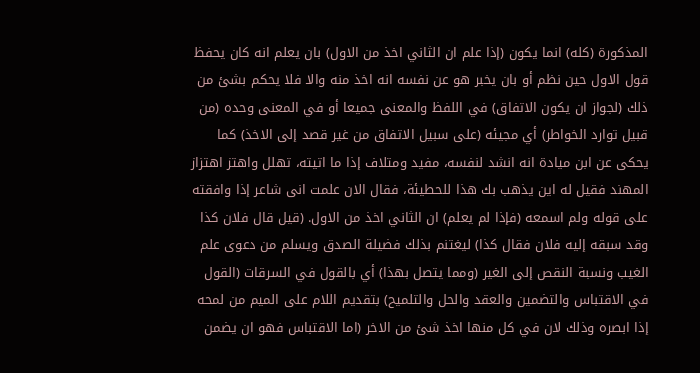المذكورة (كله) انما يكون (إذا علم ان الثاني اخذ من الاول) بان يعلم انه كان يحفظ قول الاول حين نظم أو بان يخبر هو عن نفسه انه اخذ منه والا فلا يحكم بشئ من ذلك (لجواز ان يكون الاتفاق) في اللفظ والمعنى جميعا أو في المعنى وحده (من قبيل توارد الخواطر) أي مجيئه (على سبيل الاتفاق من غير قصد إلى الاخذ) كما يحكى عن ابن ميادة انه انشد لنفسه، مفيد ومتلاف إذا ما اتيته، تهلل واهتز اهتزاز المهند فقيل له اين يذهب بك هذا للحطيئة، فقال الان علمت انى شاعر إذا وافقته على قوله ولم اسمعه (فإذا لم يعلم) ان الثاني اخذ من الاول. (قيل قال فلان كذا وقد سبقه إليه فلان فقال كذا) ليغتنم بذلك فضيلة الصدق ويسلم من دعوى علم الغيب ونسبة النقص إلى الغير (ومما يتصل بهذا) أي بالقول في السرقات (القول في الاقتباس والتضمين والعقد والحل والتلميح) بتقديم اللام على الميم من لمحه إذا ابصره وذلك لان في كل منها اخذ شئ من الاخر (اما الاقتباس فهو ان يضمن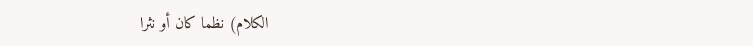الكلام) نظما كان أو نثرا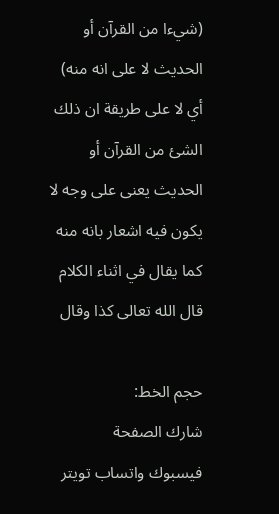(شيءا من القرآن أو الحديث لا على انه منه) أي لا على طريقة ان ذلك الشئ من القرآن أو الحديث يعنى على وجه لا يكون فيه اشعار بانه منه كما يقال في اثناء الكلام قال الله تعالى كذا وقال

حجم الخط:
شارك الصفحة
فيسبوك واتساب تويتر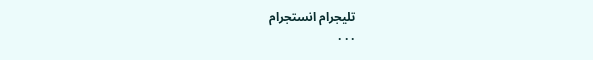تليجرام انستجرام
. . .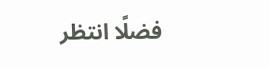فضلًا انتظر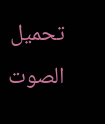تحميل الصوت